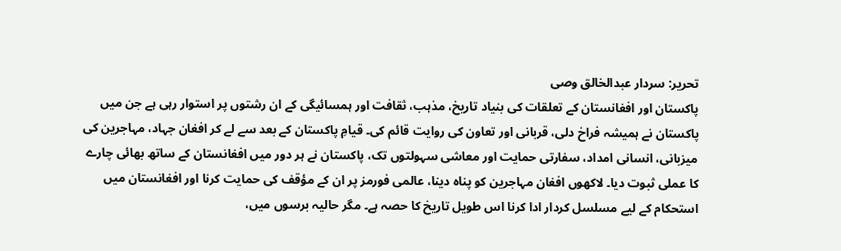تحریر: سردار عبدالخالق وصی
پاکستان اور افغانستان کے تعلقات کی بنیاد تاریخ، مذہب، ثقافت اور ہمسائیگی کے ان رشتوں پر استوار رہی ہے جن میں پاکستان نے ہمیشہ فراخ دلی، قربانی اور تعاون کی روایت قائم کی۔ قیامِ پاکستان کے بعد سے لے کر افغان جہاد، مہاجرین کی میزبانی، انسانی امداد، سفارتی حمایت اور معاشی سہولتوں تک، پاکستان نے ہر دور میں افغانستان کے ساتھ بھائی چارے کا عملی ثبوت دیا۔ لاکھوں افغان مہاجرین کو پناہ دینا، عالمی فورمز پر ان کے مؤقف کی حمایت کرنا اور افغانستان میں استحکام کے لیے مسلسل کردار ادا کرنا اس طویل تاریخ کا حصہ ہے۔ مگر حالیہ برسوں میں،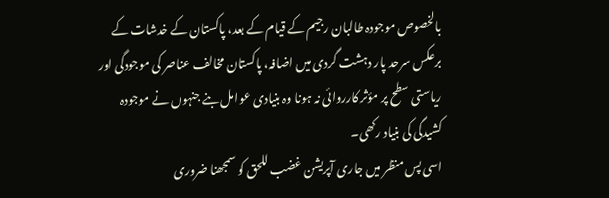بالخصوص موجودہ طالبان رجیم کے قیام کے بعد، پاکستان کے خدشات کے برعکس سرحد پار دہشت گردی میں اضافہ، پاکستان مخالف عناصر کی موجودگی اور ریاستی سطح پر مؤثر کارروائی نہ ہونا وہ بنیادی عوامل بنے جنہوں نے موجودہ کشیدگی کی بنیاد رکھی۔
اسی پس منظر میں جاری آپریشن غضب للحق کو سمجھنا ضروری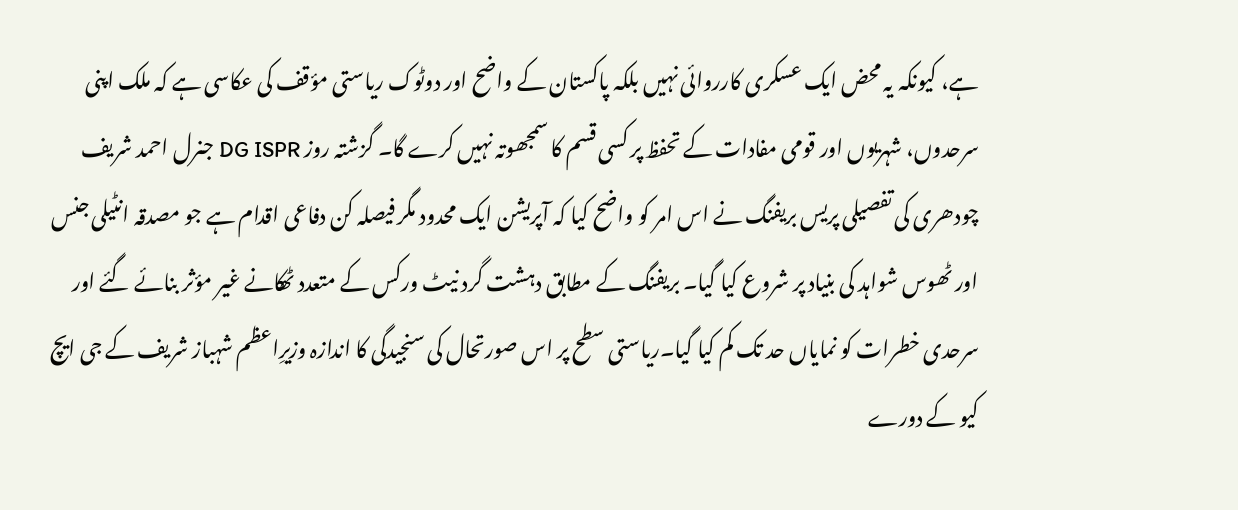ہے، کیونکہ یہ محض ایک عسکری کارروائی نہیں بلکہ پاکستان کے واضح اور دوٹوک ریاستی مؤقف کی عکاسی ہے کہ ملک اپنی سرحدوں، شہریوں اور قومی مفادات کے تحفظ پر کسی قسم کا سمجھوتہ نہیں کرے گا۔ گزشتہ روز DG ISPR جنرل احمد شریف چودھری کی تفصیلی پریس بریفنگ نے اس امر کو واضح کیا کہ آپریشن ایک محدود مگر فیصلہ کن دفاعی اقدام ہے جو مصدقہ انٹیلی جنس اور ٹھوس شواہد کی بنیاد پر شروع کیا گیا۔ بریفنگ کے مطابق دہشت گرد نیٹ ورکس کے متعدد ٹھکانے غیر مؤثر بنائے گئے اور سرحدی خطرات کو نمایاں حد تک کم کیا گیا۔ریاستی سطح پر اس صورتحال کی سنجیدگی کا اندازہ وزیرِاعظم شہباز شریف کے جی ایچ کیو کے دورے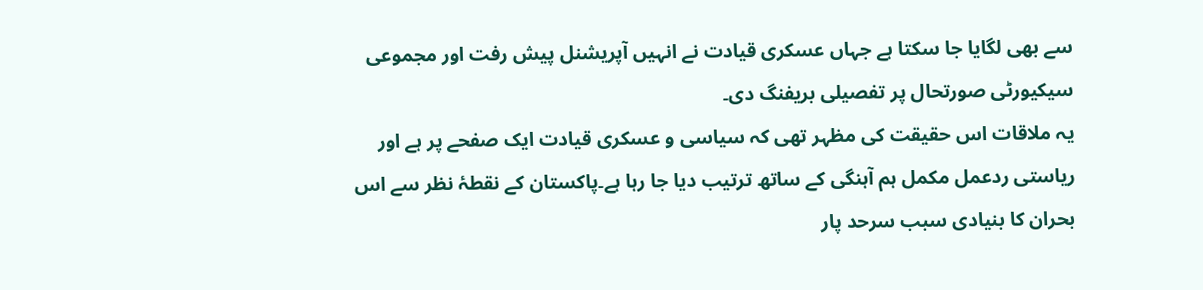سے بھی لگایا جا سکتا ہے جہاں عسکری قیادت نے انہیں آپریشنل پیش رفت اور مجموعی سیکیورٹی صورتحال پر تفصیلی بریفنگ دی۔
یہ ملاقات اس حقیقت کی مظہر تھی کہ سیاسی و عسکری قیادت ایک صفحے پر ہے اور ریاستی ردعمل مکمل ہم آہنگی کے ساتھ ترتیب دیا جا رہا ہے۔پاکستان کے نقطۂ نظر سے اس بحران کا بنیادی سبب سرحد پار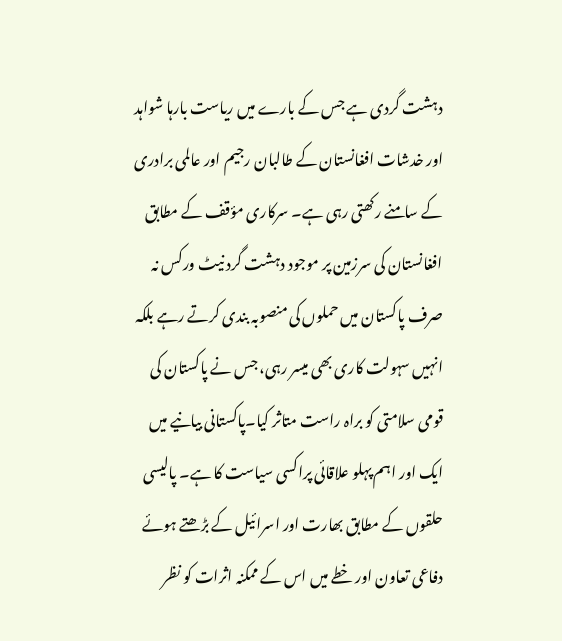دہشت گردی ہے جس کے بارے میں ریاست بارہا شواہد اور خدشات افغانستان کے طالبان رجیم اور عالمی برادری کے سامنے رکھتی رہی ہے۔ سرکاری مؤقف کے مطابق افغانستان کی سرزمین پر موجود دہشت گرد نیٹ ورکس نہ صرف پاکستان میں حملوں کی منصوبہ بندی کرتے رہے بلکہ انہیں سہولت کاری بھی میسر رہی، جس نے پاکستان کی قومی سلامتی کو براہ راست متاثر کیا۔پاکستانی بیانیے میں ایک اور اہم پہلو علاقائی پراکسی سیاست کا ہے۔ پالیسی حلقوں کے مطابق بھارت اور اسرائیل کے بڑھتے ہوئے دفاعی تعاون اور خطے میں اس کے ممکنہ اثرات کو نظر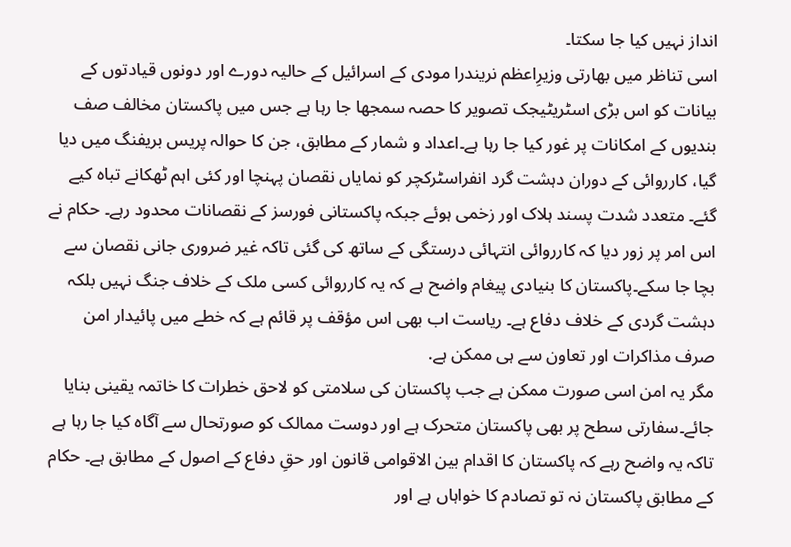انداز نہیں کیا جا سکتا۔
اسی تناظر میں بھارتی وزیرِاعظم نریندرا مودی کے اسرائیل کے حالیہ دورے اور دونوں قیادتوں کے بیانات کو اس بڑی اسٹریٹیجک تصویر کا حصہ سمجھا جا رہا ہے جس میں پاکستان مخالف صف بندیوں کے امکانات پر غور کیا جا رہا ہے۔اعداد و شمار کے مطابق، جن کا حوالہ پریس بریفنگ میں دیا گیا، کارروائی کے دوران دہشت گرد انفراسٹرکچر کو نمایاں نقصان پہنچا اور کئی اہم ٹھکانے تباہ کیے گئے۔ متعدد شدت پسند ہلاک اور زخمی ہوئے جبکہ پاکستانی فورسز کے نقصانات محدود رہے۔ حکام نے اس امر پر زور دیا کہ کارروائی انتہائی درستگی کے ساتھ کی گئی تاکہ غیر ضروری جانی نقصان سے بچا جا سکے۔پاکستان کا بنیادی پیغام واضح ہے کہ یہ کارروائی کسی ملک کے خلاف جنگ نہیں بلکہ دہشت گردی کے خلاف دفاع ہے۔ ریاست اب بھی اس مؤقف پر قائم ہے کہ خطے میں پائیدار امن صرف مذاکرات اور تعاون سے ہی ممکن ہے.
مگر یہ امن اسی صورت ممکن ہے جب پاکستان کی سلامتی کو لاحق خطرات کا خاتمہ یقینی بنایا جائے۔سفارتی سطح پر بھی پاکستان متحرک ہے اور دوست ممالک کو صورتحال سے آگاہ کیا جا رہا ہے تاکہ یہ واضح رہے کہ پاکستان کا اقدام بین الاقوامی قانون اور حقِ دفاع کے اصول کے مطابق ہے۔ حکام کے مطابق پاکستان نہ تو تصادم کا خواہاں ہے اور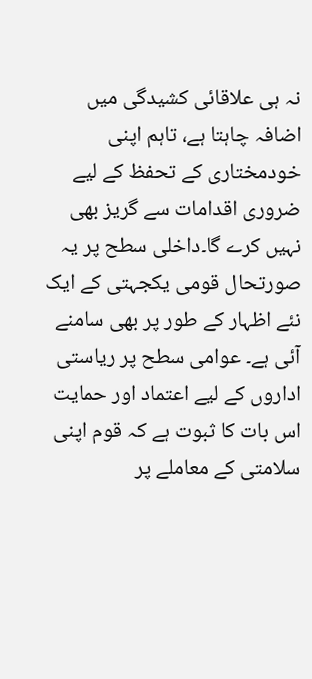نہ ہی علاقائی کشیدگی میں اضافہ چاہتا ہے، تاہم اپنی خودمختاری کے تحفظ کے لیے ضروری اقدامات سے گریز بھی نہیں کرے گا۔داخلی سطح پر یہ صورتحال قومی یکجہتی کے ایک نئے اظہار کے طور پر بھی سامنے آئی ہے۔ عوامی سطح پر ریاستی اداروں کے لیے اعتماد اور حمایت اس بات کا ثبوت ہے کہ قوم اپنی سلامتی کے معاملے پر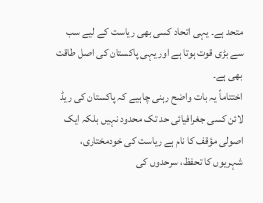متحد ہے۔ یہی اتحاد کسی بھی ریاست کے لیے سب سے بڑی قوت ہوتا ہے اور یہی پاکستان کی اصل طاقت بھی ہے۔
اختتاماً یہ بات واضح رہنی چاہیے کہ پاکستان کی ریڈ لائن کسی جغرافیائی حد تک محدود نہیں بلکہ ایک اصولی مؤقف کا نام ہے ریاست کی خودمختاری، شہریوں کا تحفظ، سرحدوں کی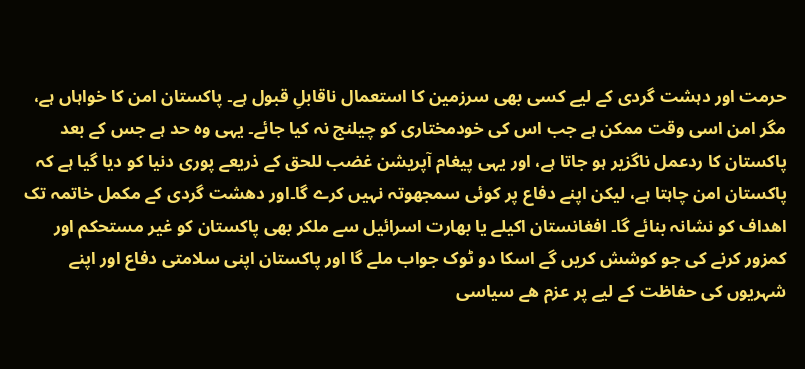حرمت اور دہشت گردی کے لیے کسی بھی سرزمین کا استعمال ناقابلِ قبول ہے۔ پاکستان امن کا خواہاں ہے، مگر امن اسی وقت ممکن ہے جب اس کی خودمختاری کو چیلنج نہ کیا جائے۔ یہی وہ حد ہے جس کے بعد پاکستان کا ردعمل ناگزیر ہو جاتا ہے، اور یہی پیغام آپریشن غضب للحق کے ذریعے پوری دنیا کو دیا گیا ہے کہ پاکستان امن چاہتا ہے، لیکن اپنے دفاع پر کوئی سمجھوتہ نہیں کرے گا۔اور دھشت گردی کے مکمل خاتمہ تک اھداف کو نشانہ بنائے گا۔ افغانستان اکیلے یا بھارت اسرائیل سے ملکر بھی پاکستان کو غیر مستحکم اور کمزور کرنے کی جو کوشش کریں گے اسکا دو ٹوک جواب ملے گا اور پاکستان اپنی سلامتی دفاع اور اپنے شہریوں کی حفاظت کے لیے پر عزم ھے سیاسی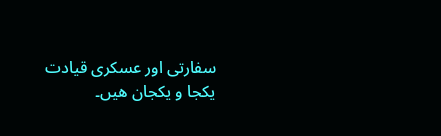سفارتی اور عسکری قیادت یکجا و یکجان ھیں۔